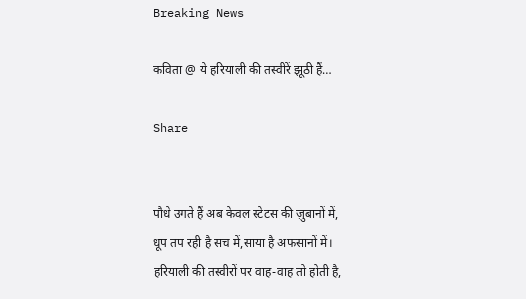Breaking News

कविता @ ये हरियाली की तस्वीरें झूठी हैं…

Share


पौधे उगते हैं अब केवल स्टेटस की ज़ुबानों में,
धूप तप रही है सच में,साया है अफसानों में।
हरियाली की तस्वीरों पर वाह-वाह तो होती है,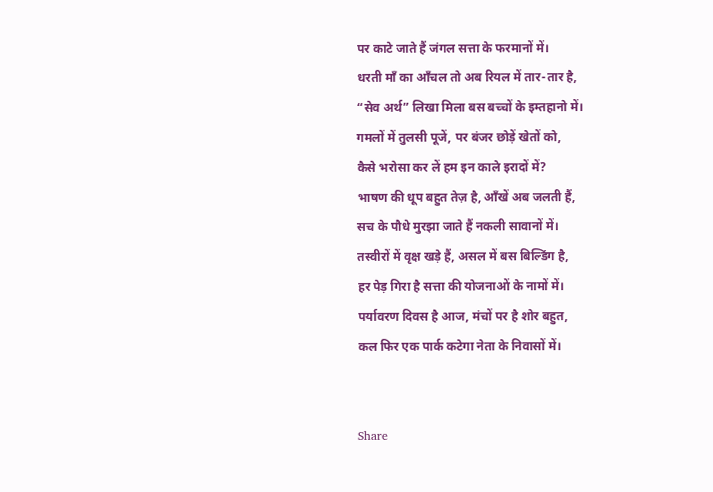पर काटे जाते हैं जंगल सत्ता के फरमानों में।
धरती माँ का आँचल तो अब रियल में तार-तार है,
“सेव अर्थ” लिखा मिला बस बच्चों के इम्तहानो में।
गमलों में तुलसी पूजें, पर बंजर छोड़ें खेतों को,
कैसे भरोसा कर लें हम इन काले इरादों में?
भाषण की धूप बहुत तेज़ है, आँखें अब जलती हैं,
सच के पौधे मुरझा जाते हैं नकली सावानों में।
तस्वीरों में वृक्ष खड़े हैं, असल में बस बिल्डिंग है,
हर पेड़ गिरा है सत्ता की योजनाओं के नामों में।
पर्यावरण दिवस है आज, मंचों पर है शोर बहुत,
कल फिर एक पार्क कटेगा नेता के निवासों में।


Share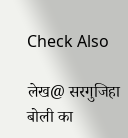Check Also

लेख@ सरगुजिहा बोली का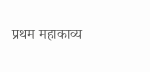प्रथम महाकाव्य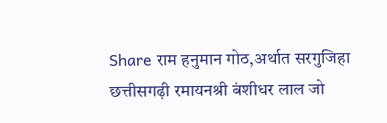Share राम हनुमान गोठ,अर्थात सरगुजिहा छत्तीसगढ़ी रमायनश्री बंशीधर लाल जो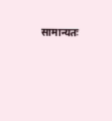सामान्यतः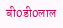बी0डी0लाल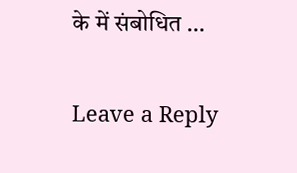के में संबोधित …

Leave a Reply